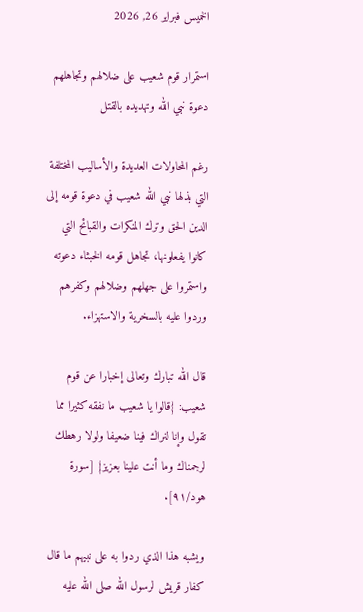الخميس فبراير 26, 2026

استمرار قوم شعيب على ضلالهم وتجاهلهم دعوة نبي الله وتهديده بالقتل

رغم المحاولات العديدة والأساليب المختلفة التي بذلها نبي الله شعيب في دعوة قومه إلى الدين الحق وترك المنكرات والقبائح التي كانوا يفعلونها، تجاهل قومه الخبثاء دعوته واستمروا على جهلهم وضلالهم وكفرهم وردوا عليه بالسخرية والاستهزاء.

قال الله تبارك وتعالى إخبارا عن قوم شعيب: {قالوا يا شعيب ما نفقه كثيرا مما تقول وإنا لنراك فينا ضعيفا ولولا رهطك لرجمناك وما أنت علينا بعزيز} [سورة هود/٩١].

ويشبه هذا الذي ردوا به على نبيهم ما قال كفار قريش لرسول الله صلى الله عليه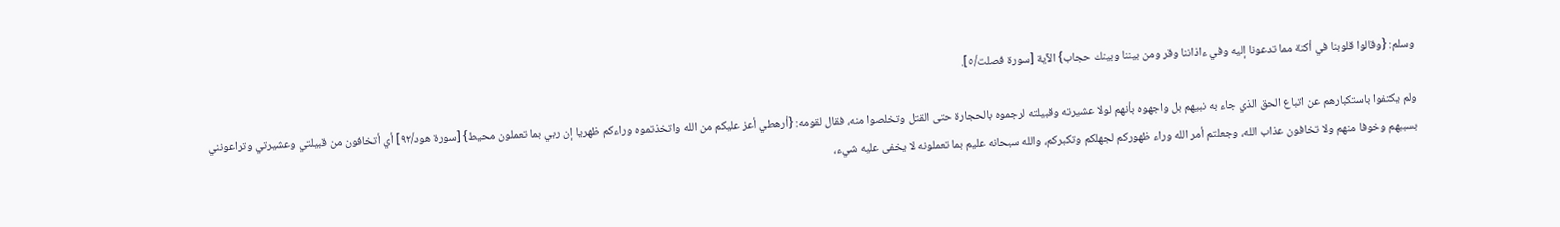وسلم: {وقالوا قلوبنا في أكنة مما تدعونا إليه وفي ءاذاننا وقر ومن بيننا وبينك حجاب} الآية [سورة فصلت/٥].

ولم يكتفوا باستكبارهم عن اتباع الحق الذي جاء به نبيهم بل واجهوه بأنهم لولا عشيرته وقبيلته لرجموه بالحجارة حتى القتل وتخلصوا منه، فقال لقومه: {أرهطي أعز عليكم من الله واتخذتموه وراءكم ظهريا إن ربي بما تعملون محيط} [سورة هود/٩٢] أي أتخافون من قبيلتي وعشيرتي وتراعونني بسببهم وخوفا منهم ولا تخافون عذاب الله، وجعلتم أمر الله وراء ظهوركم لجهلكم وتكبركم، والله سبحانه عليم بما تعملونه لا يخفى عليه شيء،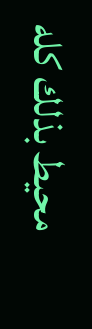محيط بذلك كله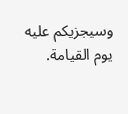وسيجزيكم عليه يوم القيامة.